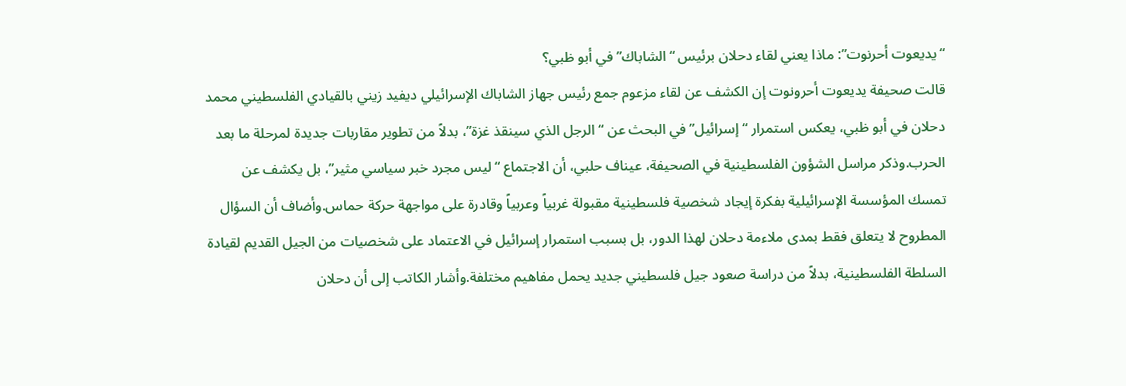“يديعوت أحرنوت”: ماذا يعني لقاء دحلان برئيس “الشاباك” في أبو ظبي؟
قالت صحيفة يديعوت أحرونوت إن الكشف عن لقاء مزعوم جمع رئيس جهاز الشاباك الإسرائيلي ديفيد زيني بالقيادي الفلسطيني محمد دحلان في أبو ظبي، يعكس استمرار “إسرائيل” في البحث عن “الرجل الذي سينقذ غزة”، بدلاً من تطوير مقاربات جديدة لمرحلة ما بعد الحرب.وذكر مراسل الشؤون الفلسطينية في الصحيفة، عيناف حلبي، أن الاجتماع “ليس مجرد خبر سياسي مثير”، بل يكشف عن تمسك المؤسسة الإسرائيلية بفكرة إيجاد شخصية فلسطينية مقبولة غربياً وعربياً وقادرة على مواجهة حركة حماس.وأضاف أن السؤال المطروح لا يتعلق فقط بمدى ملاءمة دحلان لهذا الدور، بل بسبب استمرار إسرائيل في الاعتماد على شخصيات من الجيل القديم لقيادة السلطة الفلسطينية، بدلاً من دراسة صعود جيل فلسطيني جديد يحمل مفاهيم مختلفة.وأشار الكاتب إلى أن دحلان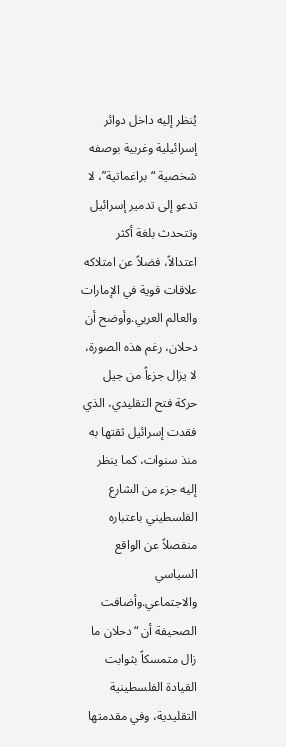يُنظر إليه داخل دوائر إسرائيلية وغربية بوصفه شخصية “براغماتية”، لا تدعو إلى تدمير إسرائيل وتتحدث بلغة أكثر اعتدالاً، فضلاً عن امتلاكه علاقات قوية في الإمارات والعالم العربي.وأوضح أن دحلان، رغم هذه الصورة، لا يزال جزءاً من جيل حركة فتح التقليدي، الذي فقدت إسرائيل ثقتها به منذ سنوات، كما ينظر إليه جزء من الشارع الفلسطيني باعتباره منفصلاً عن الواقع السياسي والاجتماعي.وأضافت الصحيفة أن “دحلان ما زال متمسكاً بثوابت القيادة الفلسطينية التقليدية، وفي مقدمتها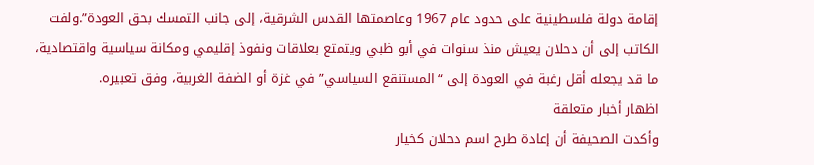إقامة دولة فلسطينية على حدود عام 1967 وعاصمتها القدس الشرقية، إلى جانب التمسك بحق العودة”.ولفت الكاتب إلى أن دحلان يعيش منذ سنوات في أبو ظبي ويتمتع بعلاقات ونفوذ إقليمي ومكانة سياسية واقتصادية، ما قد يجعله أقل رغبة في العودة إلى “المستنقع السياسي” في غزة أو الضفة الغربية، وفق تعبيره.
اظهار أخبار متعلقة
وأكدت الصحيفة أن إعادة طرح اسم دحلان كخيار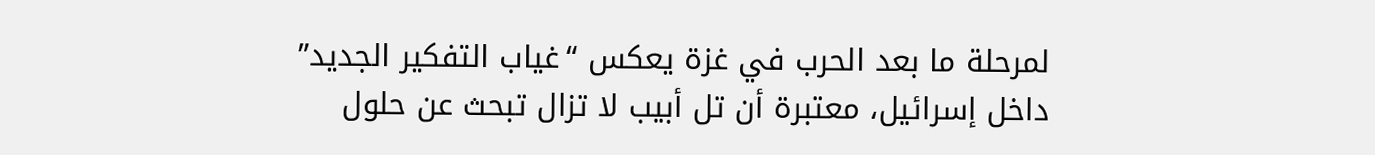لمرحلة ما بعد الحرب في غزة يعكس “غياب التفكير الجديد” داخل إسرائيل، معتبرة أن تل أبيب لا تزال تبحث عن حلول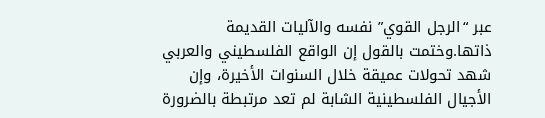عبر “الرجل القوي” نفسه والآليات القديمة ذاتها.وختمت بالقول إن الواقع الفلسطيني والعربي شهد تحولات عميقة خلال السنوات الأخيرة، وإن الأجيال الفلسطينية الشابة لم تعد مرتبطة بالضرورة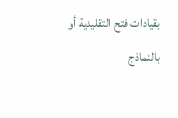بقيادات فتح التقليدية أو بالنماذج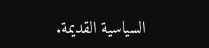السياسية القديمة.